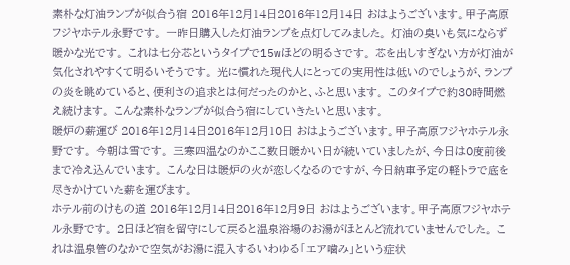素朴な灯油ランプが似合う宿 2016年12月14日2016年12月14日 おはようございます。甲子高原フジヤホテル永野です。 一昨日購入した灯油ランプを点灯してみました。 灯油の臭いも気にならず暖かな光です。 これは七分芯というタイプで15wほどの明るさです。 芯を出しすぎない方が灯油が気化されやすくて明るいそうです。 光に慣れた現代人にとっての実用性は低いのでしょうが、ランプの炎を眺めていると、便利さの追求とは何だったのかと、ふと思います。 このタイプで約30時間燃え続けます。 こんな素朴なランプが似合う宿にしていきたいと思います。
暖炉の薪運び 2016年12月14日2016年12月10日 おはようございます。甲子高原フジヤホテル永野です。 今朝は雪です。 三寒四温なのかここ数日暖かい日が続いていましたが、今日は0度前後まで冷え込んでいます。 こんな日は暖炉の火が恋しくなるのですが、今日納車予定の軽トラで底を尽きかけていた薪を運びます。
ホテル前のけもの道 2016年12月14日2016年12月9日 おはようございます。甲子高原フジヤホテル永野です。 2日ほど宿を留守にして戻ると温泉浴場のお湯がほとんど流れていませんでした。 これは温泉管のなかで空気がお湯に混入するいわゆる「エア噛み」という症状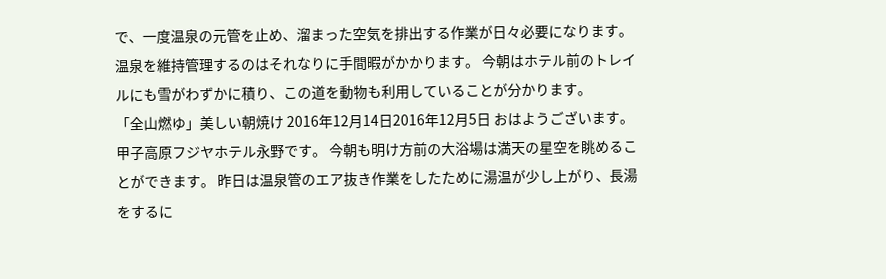で、一度温泉の元管を止め、溜まった空気を排出する作業が日々必要になります。 温泉を維持管理するのはそれなりに手間暇がかかります。 今朝はホテル前のトレイルにも雪がわずかに積り、この道を動物も利用していることが分かります。
「全山燃ゆ」美しい朝焼け 2016年12月14日2016年12月5日 おはようございます。甲子高原フジヤホテル永野です。 今朝も明け方前の大浴場は満天の星空を眺めることができます。 昨日は温泉管のエア抜き作業をしたために湯温が少し上がり、長湯をするに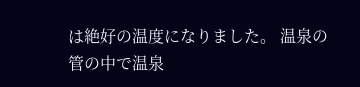は絶好の温度になりました。 温泉の管の中で温泉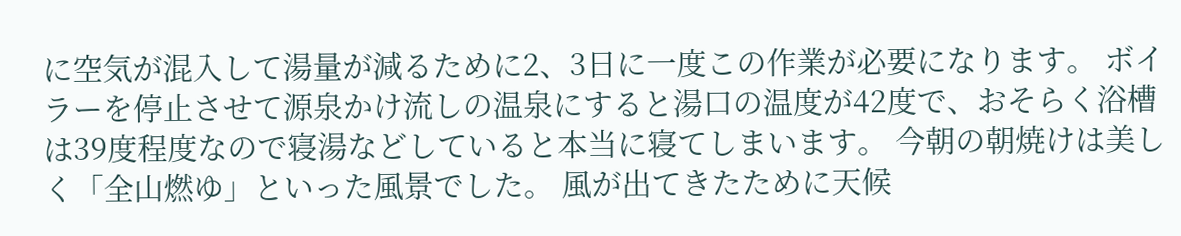に空気が混入して湯量が減るために2、3日に一度この作業が必要になります。 ボイラーを停止させて源泉かけ流しの温泉にすると湯口の温度が42度で、おそらく浴槽は39度程度なので寝湯などしていると本当に寝てしまいます。 今朝の朝焼けは美しく「全山燃ゆ」といった風景でした。 風が出てきたために天候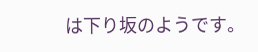は下り坂のようです。